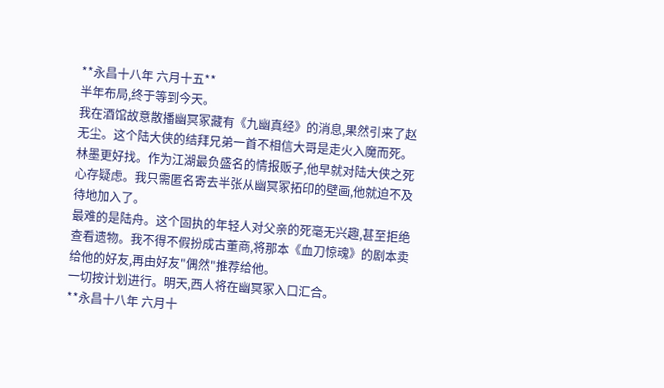**永昌十八年 六月十五**
半年布局,终于等到今天。
我在酒馆故意散播幽冥冢藏有《九幽真经》的消息,果然引来了赵无尘。这个陆大侠的结拜兄弟一首不相信大哥是走火入魔而死。
林墨更好找。作为江湖最负盛名的情报贩子,他早就对陆大侠之死心存疑虑。我只需匿名寄去半张从幽冥冢拓印的壁画,他就迫不及待地加入了。
最难的是陆舟。这个固执的年轻人对父亲的死毫无兴趣,甚至拒绝查看遗物。我不得不假扮成古董商,将那本《血刀惊魂》的剧本卖给他的好友,再由好友"偶然"推荐给他。
一切按计划进行。明天,西人将在幽冥冢入口汇合。
**永昌十八年 六月十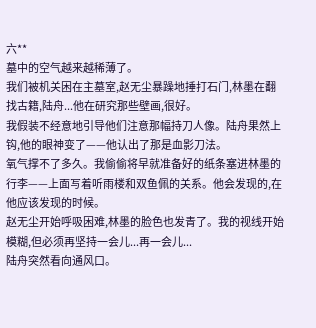六**
墓中的空气越来越稀薄了。
我们被机关困在主墓室,赵无尘暴躁地捶打石门,林墨在翻找古籍,陆舟...他在研究那些壁画,很好。
我假装不经意地引导他们注意那幅持刀人像。陆舟果然上钩,他的眼神变了——他认出了那是血影刀法。
氧气撑不了多久。我偷偷将早就准备好的纸条塞进林墨的行李——上面写着听雨楼和双鱼佩的关系。他会发现的,在他应该发现的时候。
赵无尘开始呼吸困难,林墨的脸色也发青了。我的视线开始模糊,但必须再坚持一会儿...再一会儿...
陆舟突然看向通风口。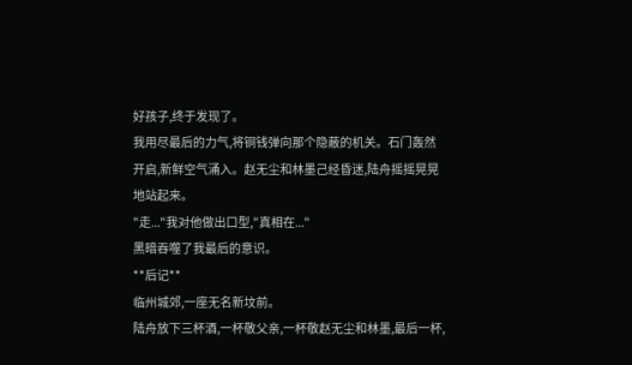好孩子,终于发现了。
我用尽最后的力气,将铜钱弹向那个隐蔽的机关。石门轰然开启,新鲜空气涌入。赵无尘和林墨己经昏迷,陆舟摇摇晃晃地站起来。
"走..."我对他做出口型,"真相在..."
黑暗吞噬了我最后的意识。
**后记**
临州城郊,一座无名新坟前。
陆舟放下三杯酒,一杯敬父亲,一杯敬赵无尘和林墨,最后一杯,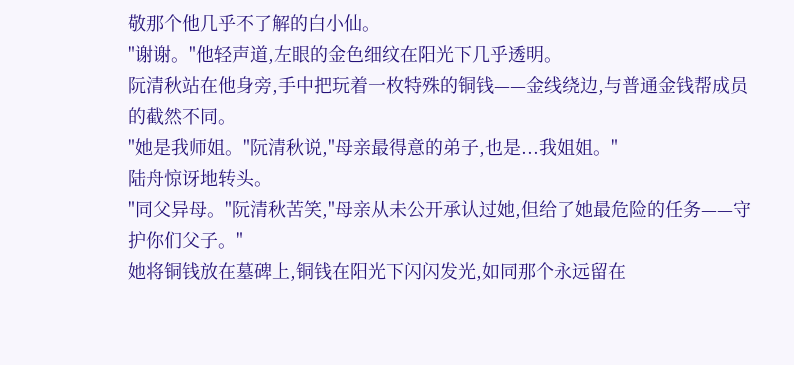敬那个他几乎不了解的白小仙。
"谢谢。"他轻声道,左眼的金色细纹在阳光下几乎透明。
阮清秋站在他身旁,手中把玩着一枚特殊的铜钱——金线绕边,与普通金钱帮成员的截然不同。
"她是我师姐。"阮清秋说,"母亲最得意的弟子,也是...我姐姐。"
陆舟惊讶地转头。
"同父异母。"阮清秋苦笑,"母亲从未公开承认过她,但给了她最危险的任务——守护你们父子。"
她将铜钱放在墓碑上,铜钱在阳光下闪闪发光,如同那个永远留在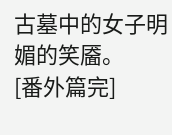古墓中的女子明媚的笑靥。
[番外篇完]